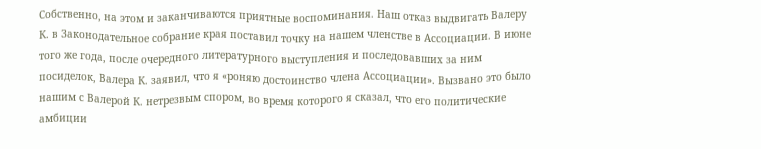Собственно, на этом и заканчиваются приятные воспоминания. Наш отказ выдвигать Валеру К. в Законодательное собрание края поставил точку на нашем членстве в Ассоциации. В июне того же года, после очередного литературного выступления и последовавших за ним посиделок, Валера К. заявил, что я «роняю достоинство члена Ассоциации». Вызвано это было нашим с Валерой К. нетрезвым спором, во время которого я сказал, что его политические амбиции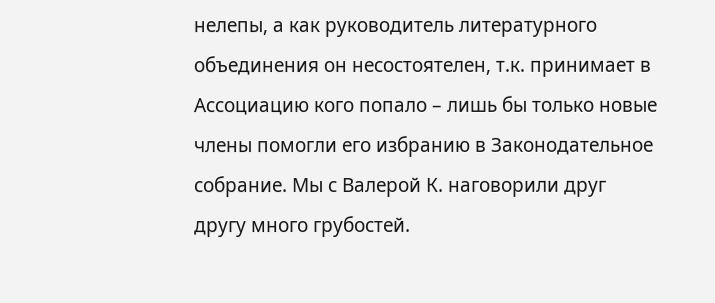нелепы, а как руководитель литературного объединения он несостоятелен, т.к. принимает в Ассоциацию кого попало – лишь бы только новые члены помогли его избранию в Законодательное собрание. Мы с Валерой К. наговорили друг другу много грубостей.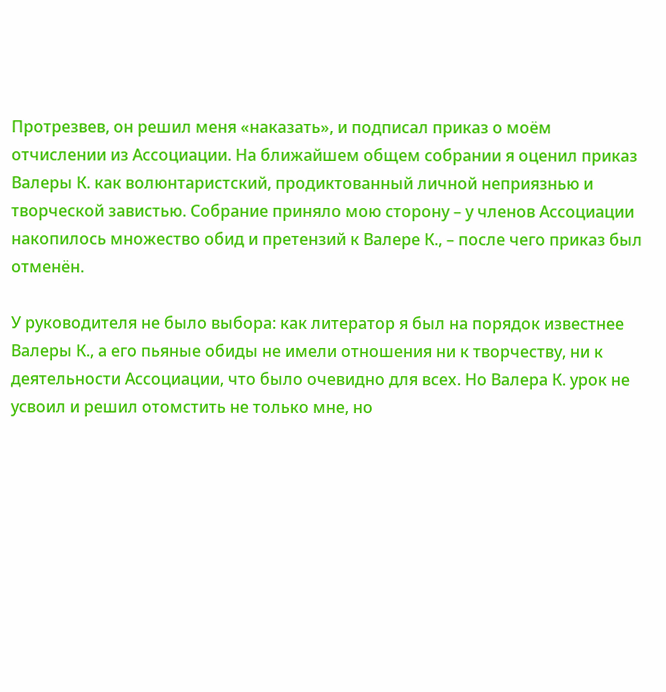Протрезвев, он решил меня «наказать», и подписал приказ о моём отчислении из Ассоциации. На ближайшем общем собрании я оценил приказ Валеры К. как волюнтаристский, продиктованный личной неприязнью и творческой завистью. Собрание приняло мою сторону – у членов Ассоциации накопилось множество обид и претензий к Валере К., – после чего приказ был отменён.

У руководителя не было выбора: как литератор я был на порядок известнее Валеры К., а его пьяные обиды не имели отношения ни к творчеству, ни к деятельности Ассоциации, что было очевидно для всех. Но Валера К. урок не усвоил и решил отомстить не только мне, но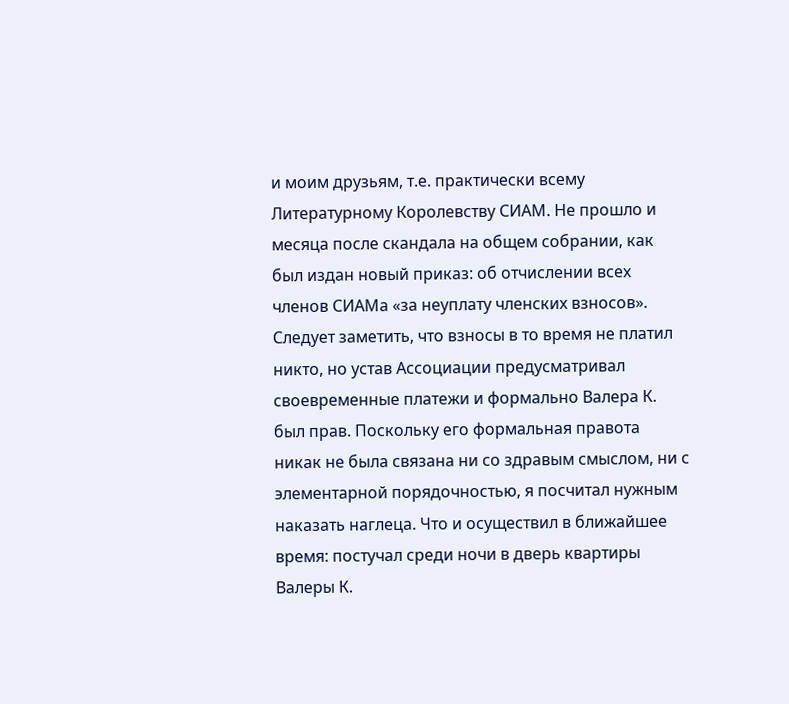и моим друзьям, т.е. практически всему Литературному Королевству СИАМ. Не прошло и месяца после скандала на общем собрании, как был издан новый приказ: об отчислении всех членов СИАМа «за неуплату членских взносов». Следует заметить, что взносы в то время не платил никто, но устав Ассоциации предусматривал своевременные платежи и формально Валера К. был прав. Поскольку его формальная правота никак не была связана ни со здравым смыслом, ни с элементарной порядочностью, я посчитал нужным наказать наглеца. Что и осуществил в ближайшее время: постучал среди ночи в дверь квартиры Валеры К.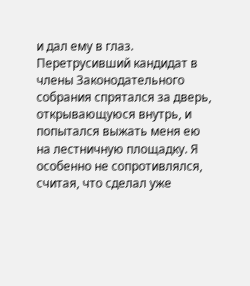и дал ему в глаз. Перетрусивший кандидат в члены Законодательного собрания спрятался за дверь, открывающуюся внутрь, и попытался выжать меня ею на лестничную площадку. Я особенно не сопротивлялся, считая, что сделал уже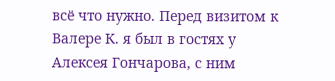всё что нужно. Перед визитом к Валере К. я был в гостях у Алексея Гончарова, с ним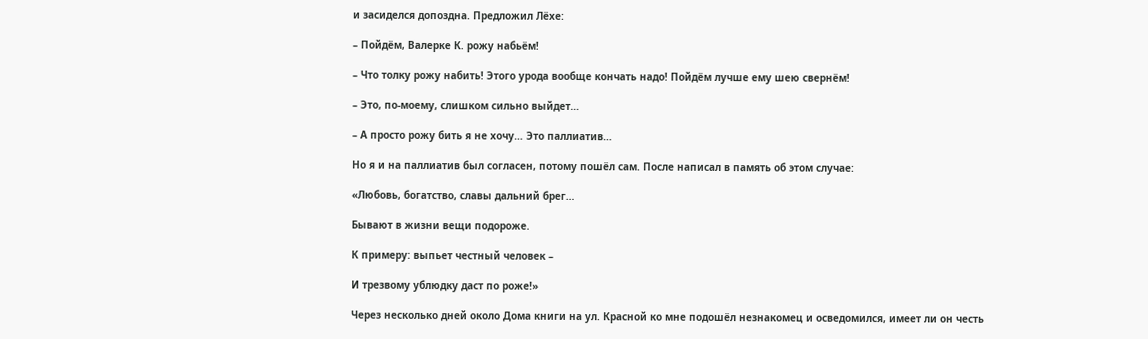и засиделся допоздна. Предложил Лёхе:

– Пойдём, Валерке К. рожу набьём!

– Что толку рожу набить! Этого урода вообще кончать надо! Пойдём лучше ему шею свернём!

– Это, по-моему, слишком сильно выйдет…

– А просто рожу бить я не хочу… Это паллиатив…

Но я и на паллиатив был согласен, потому пошёл сам. После написал в память об этом случае:

«Любовь, богатство, славы дальний брег…

Бывают в жизни вещи подороже.

К примеру: выпьет честный человек –

И трезвому ублюдку даст по роже!»

Через несколько дней около Дома книги на ул. Красной ко мне подошёл незнакомец и осведомился, имеет ли он честь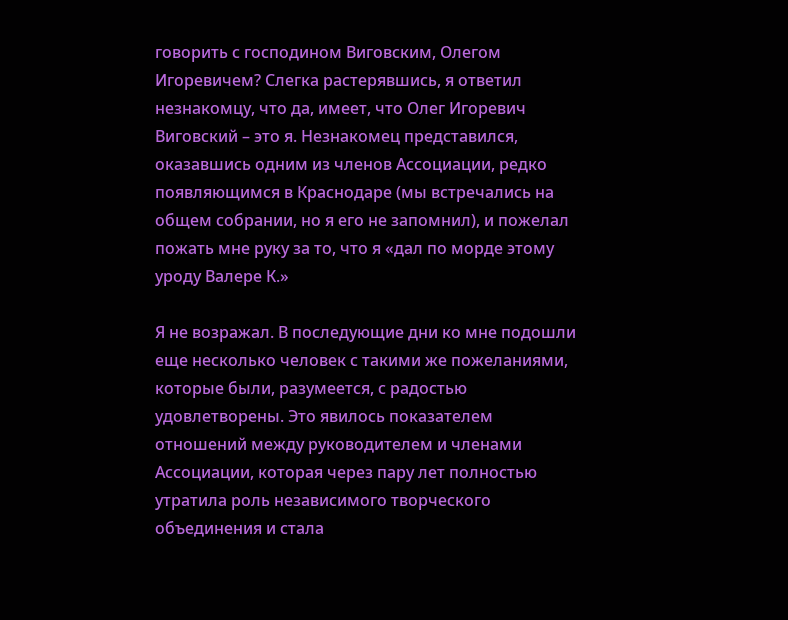говорить с господином Виговским, Олегом Игоревичем? Слегка растерявшись, я ответил незнакомцу, что да, имеет, что Олег Игоревич Виговский – это я. Незнакомец представился, оказавшись одним из членов Ассоциации, редко появляющимся в Краснодаре (мы встречались на общем собрании, но я его не запомнил), и пожелал пожать мне руку за то, что я «дал по морде этому уроду Валере К.»

Я не возражал. В последующие дни ко мне подошли еще несколько человек с такими же пожеланиями, которые были, разумеется, с радостью удовлетворены. Это явилось показателем отношений между руководителем и членами Ассоциации, которая через пару лет полностью утратила роль независимого творческого объединения и стала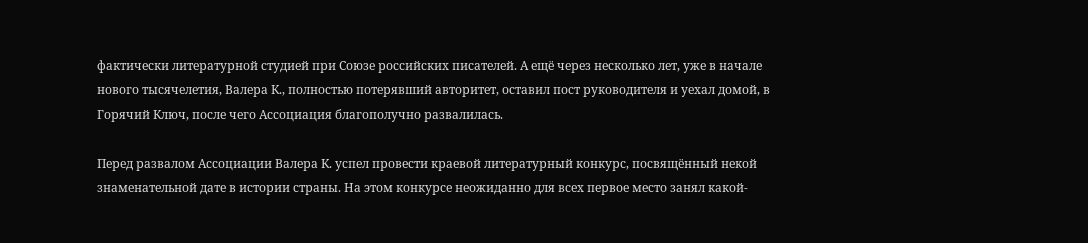фактически литературной студией при Союзе российских писателей. А ещё через несколько лет, уже в начале нового тысячелетия, Валера К., полностью потерявший авторитет, оставил пост руководителя и уехал домой, в Горячий Ключ, после чего Ассоциация благополучно развалилась.

Перед развалом Ассоциации Валера К. успел провести краевой литературный конкурс, посвящённый некой знаменательной дате в истории страны. На этом конкурсе неожиданно для всех первое место занял какой-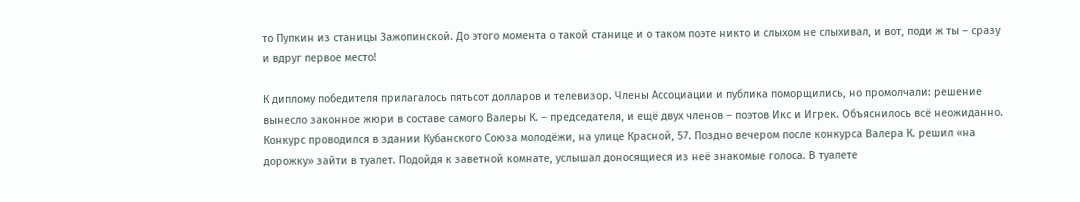то Пупкин из станицы Зажопинской. До этого момента о такой станице и о таком поэте никто и слыхом не слыхивал, и вот, поди ж ты – сразу и вдруг первое место!

К диплому победителя прилагалось пятьсот долларов и телевизор. Члены Ассоциации и публика поморщились, но промолчали: решение вынесло законное жюри в составе самого Валеры К. – председателя, и ещё двух членов – поэтов Икс и Игрек. Объяснилось всё неожиданно. Конкурс проводился в здании Кубанского Союза молодёжи, на улице Красной, 57. Поздно вечером после конкурса Валера К. решил «на дорожку» зайти в туалет. Подойдя к заветной комнате, услышал доносящиеся из неё знакомые голоса. В туалете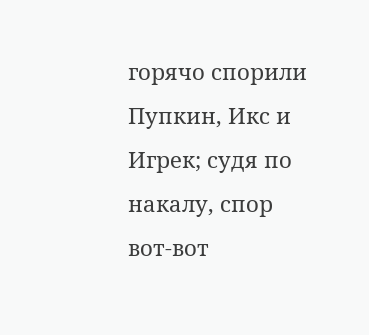горячо спорили Пупкин, Икс и Игрек; судя по накалу, спор вот-вот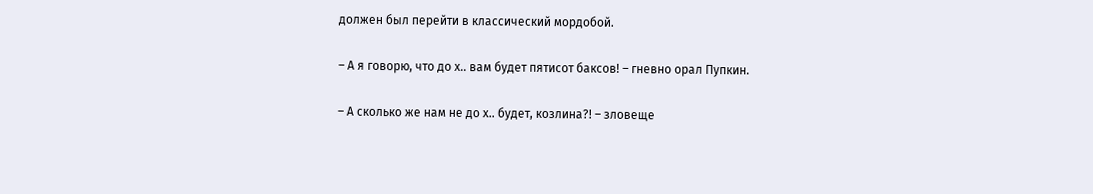должен был перейти в классический мордобой.

– А я говорю, что до х.. вам будет пятисот баксов! – гневно орал Пупкин.

– А сколько же нам не до х.. будет, козлина?! – зловеще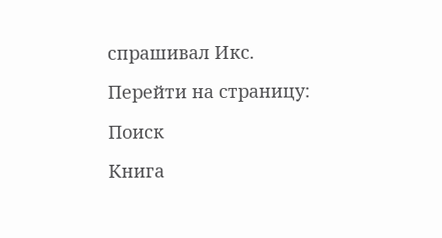спрашивал Икс.

Перейти на страницу:

Поиск

Книга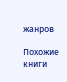жанров

Похожие книги